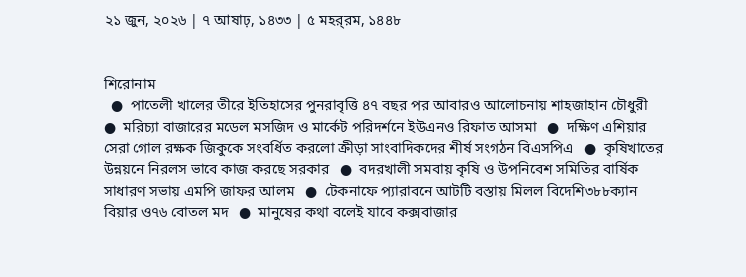২১ জুন, ২০২৬ | ৭ আষাঢ়, ১৪৩৩ | ৫ মহর্‌রম, ১৪৪৮


শিরোনাম
  ●  পাতেলী খালের তীরে ইতিহাসের পুনরাবৃত্তি ৪৭ বছর পর আবারও আলোচনায় শাহজাহান চৌধুরী   ●  মরিচ্যা বাজারের মডেল মসজিদ ও মার্কেট পরিদর্শনে ইউএনও রিফাত আসমা   ●  দক্ষিণ এশিয়ার সেরা গোল রক্ষক জিকুকে সংবর্ধিত করলো ক্রীড়া সাংবাদিকদের শীর্ষ সংগঠন বিএসপিএ   ●  কৃষিখাতের উন্নয়নে নিরলস ভাবে কাজ করছে সরকার   ●  বদরখালী সমবায় কৃষি ও উপনিবেশ সমিতির বার্ষিক সাধারণ সভায় এমপি জাফর আলম   ●  টেকনাফে প্যারাবনে আটটি বস্তায় মিলল বিদেশি৩৮৮ক্যান বিয়ার ও৭৬ বোতল মদ   ●  মানুষের কথা বলেই যাবে কক্সবাজার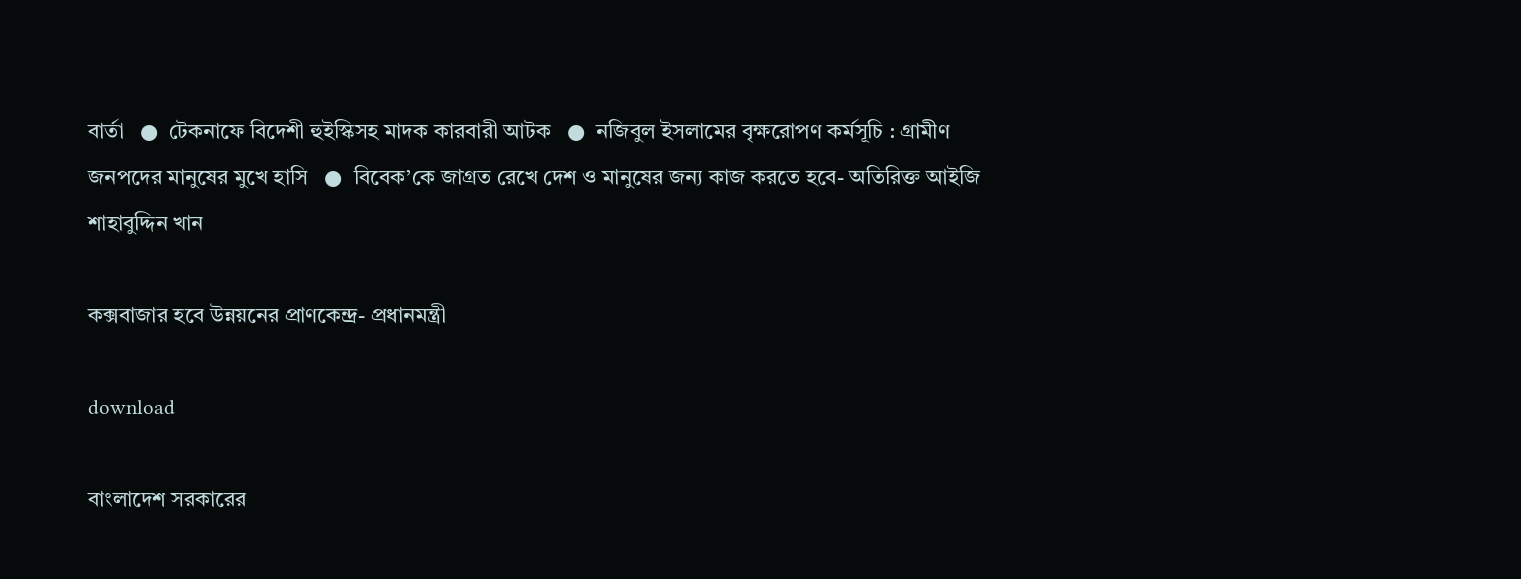বার্তা   ●  টেকনাফে বিদেশী হুইস্কিসহ মাদক কারবারী আটক   ●  নজিবুল ইসলামের বৃক্ষরোপণ কর্মসূচি : গ্রামীণ জনপদের মানুষের মুখে হাসি   ●  বিবেক’কে জাগ্রত রেখে দেশ ও মানুষের জন্য কাজ করতে হবে- অতিরিক্ত আইজি শাহাবুদ্দিন খান

কক্সবাজার হবে উন্নয়নের প্রাণকেন্দ্র- প্রধানমন্ত্রী

download

বাংলাদেশ সরকারের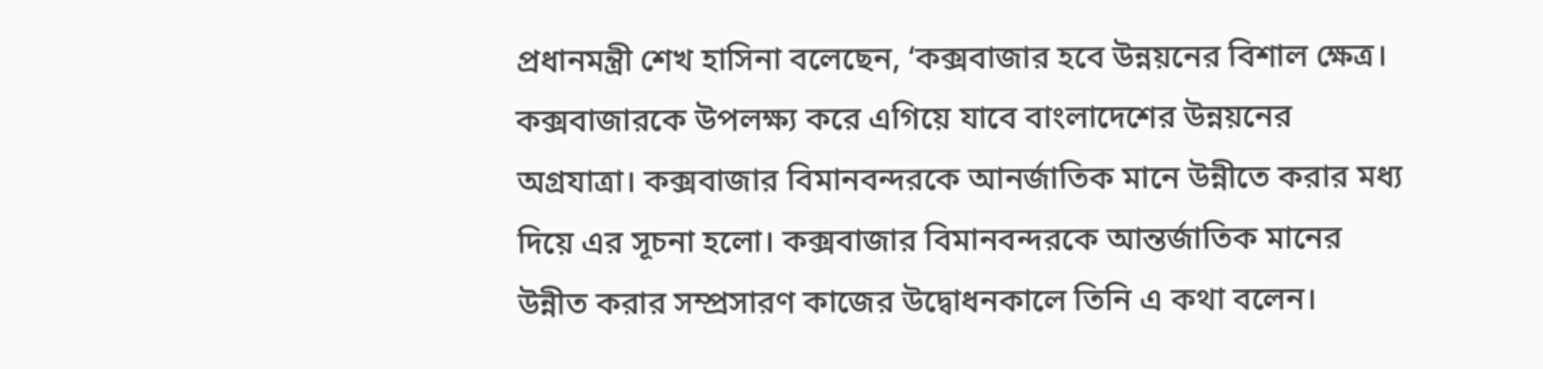প্রধানমন্ত্রী শেখ হাসিনা বলেছেন, ‘কক্সবাজার হবে উন্নয়নের বিশাল ক্ষেত্র। কক্সবাজারকে উপলক্ষ্য করে এগিয়ে যাবে বাংলাদেশের উন্নয়নের অগ্রযাত্রা। কক্সবাজার বিমানবন্দরকে আনর্জাতিক মানে উন্নীতে করার মধ্য দিয়ে এর সূচনা হলো। কক্সবাজার বিমানবন্দরকে আন্তর্জাতিক মানের উন্নীত করার সম্প্রসারণ কাজের উদ্বোধনকালে তিনি এ কথা বলেন।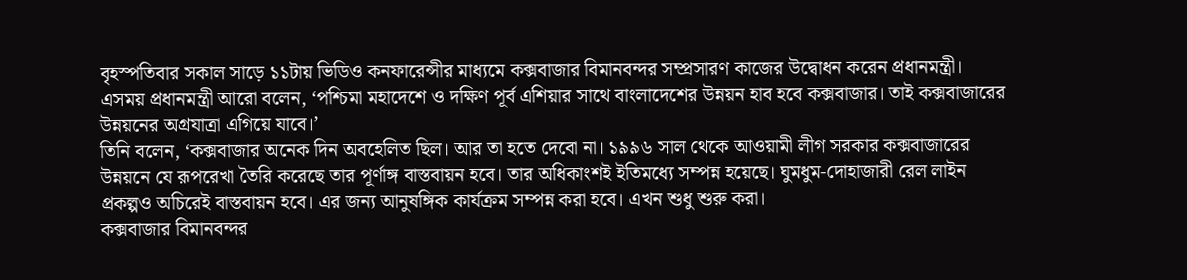বৃহস্পতিবার সকাল সাড়ে ১১টায় ভিডিও কনফারেন্সীর মাধ্যমে কক্সবাজার বিমানবন্দর সম্প্রসারণ কাজের উদ্বোধন করেন প্রধানমন্ত্রী।
এসময় প্রধানমন্ত্রী আরো বলেন, ‘পশ্চিমা মহাদেশে ও দক্ষিণ পূর্ব এশিয়ার সাথে বাংলাদেশের উন্নয়ন হাব হবে কক্সবাজার। তাই কক্সবাজারের উন্নয়নের অগ্রযাত্রা এগিয়ে যাবে।’
তিনি বলেন, ‘কক্সবাজার অনেক দিন অবহেলিত ছিল। আর তা হতে দেবো না। ১৯৯৬ সাল থেকে আওয়ামী লীগ সরকার কক্সবাজারের উন্নয়নে যে রূপরেখা তৈরি করেছে তার পূর্ণাঙ্গ বাস্তবায়ন হবে। তার অধিকাংশই ইতিমধ্যে সম্পন্ন হয়েছে। ঘুমধুম-দোহাজারী রেল লাইন প্রকল্পও অচিরেই বাস্তবায়ন হবে। এর জন্য আনুষঙ্গিক কার্যক্রম সম্পন্ন করা হবে। এখন শুধু শুরু করা।
কক্সবাজার বিমানবন্দর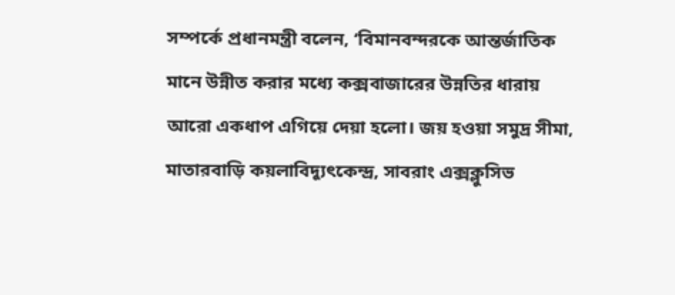সম্পর্কে প্রধানমন্ত্রী বলেন, ‘বিমানবন্দরকে আন্তর্জাতিক মানে উন্নীত করার মধ্যে কক্সবাজারের উন্নতির ধারায় আরো একধাপ এগিয়ে দেয়া হলো। জয় হওয়া সমুদ্র সীমা, মাতারবাড়ি কয়লাবিদ্যুৎকেন্দ্র, সাবরাং এক্সক্লুসিভ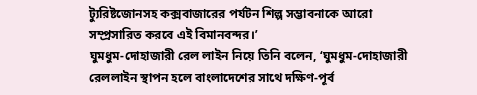ট্যুরিষ্টজোনসহ কক্সবাজারের পর্যটন শিল্প সম্ভাবনাকে আরো সম্প্রসারিত করবে এই বিমানবন্দর।’
ঘুমধুম-দোহাজারী রেল লাইন নিয়ে তিনি বলেন, ‘ঘুমধুম-দোহাজারী রেললাইন স্থাপন হলে বাংলাদেশের সাথে দক্ষিণ-পূর্ব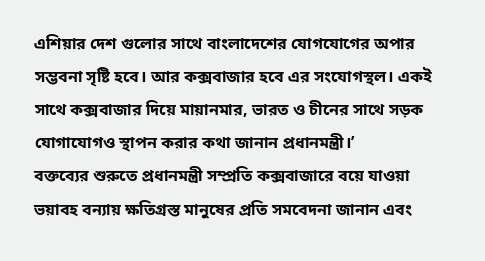এশিয়ার দেশ গুলোর সাথে বাংলাদেশের যোগযোগের অপার সম্ভবনা সৃষ্টি হবে। আর কক্সবাজার হবে এর সংযোগস্থল। একই সাথে কক্সবাজার দিয়ে মায়ানমার, ভারত ও চীনের সাথে সড়ক যোগাযোগও স্থাপন করার কথা জানান প্রধানমন্ত্রী।’
বক্তব্যের শুরুতে প্রধানমন্ত্রী সম্প্রতি কক্সবাজারে বয়ে যাওয়া ভয়াবহ বন্যায় ক্ষতিগ্রস্ত মানুষের প্রতি সমবেদনা জানান এবং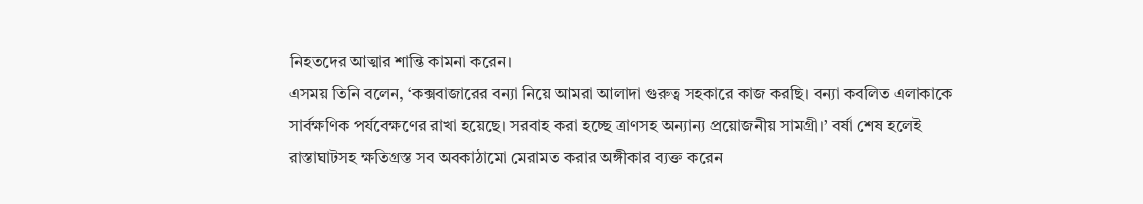নিহতদের আত্মার শান্তি কামনা করেন।
এসময় তিনি বলেন, ‘কক্সবাজারের বন্যা নিয়ে আমরা আলাদা গুরুত্ব সহকারে কাজ করছি। বন্যা কবলিত এলাকাকে সার্বক্ষণিক পর্যবেক্ষণের রাখা হয়েছে। সরবাহ করা হচ্ছে ত্রাণসহ অন্যান্য প্রয়োজনীয় সামগ্রী।’ বর্ষা শেষ হলেই রাস্তাঘাটসহ ক্ষতিগ্রস্ত সব অবকাঠামো মেরামত করার অঙ্গীকার ব্যক্ত করেন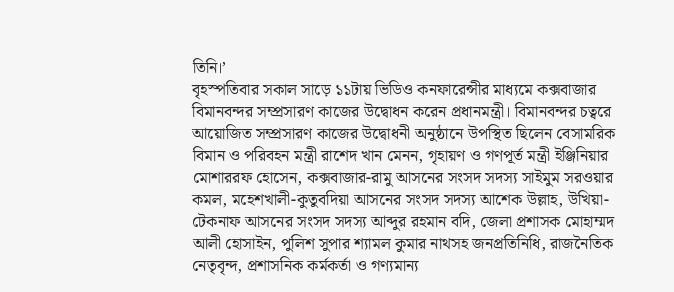তিনি।’
বৃহস্পতিবার সকাল সাড়ে ১১টায় ভিডিও কনফারেন্সীর মাধ্যমে কক্সবাজার বিমানবন্দর সম্প্রসারণ কাজের উদ্বোধন করেন প্রধানমন্ত্রী। বিমানবন্দর চত্বরে আয়োজিত সম্প্রসারণ কাজের উদ্বোধনী অনুষ্ঠানে উপস্থিত ছিলেন বেসামরিক বিমান ও পরিবহন মন্ত্রী রাশেদ খান মেনন, গৃহায়ণ ও গণপূর্ত মন্ত্রী ইঞ্জিনিয়ার মোশাররফ হোসেন, কক্সবাজার-রামু আসনের সংসদ সদস্য সাইমুম সরওয়ার কমল, মহেশখালী-কুতুবদিয়া আসনের সংসদ সদস্য আশেক উল্লাহ, উখিয়া-টেকনাফ আসনের সংসদ সদস্য আব্দুর রহমান বদি, জেলা প্রশাসক মোহাম্মদ আলী হোসাইন, পুলিশ সুপার শ্যামল কুমার নাথসহ জনপ্রতিনিধি, রাজনৈতিক নেতৃবৃন্দ, প্রশাসনিক কর্মকর্তা ও গণ্যমান্য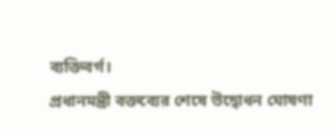ব্যক্তিবর্গ।
প্রধানমন্ত্রী বক্তব্যের শেষে উদ্বোধন ঘোষণা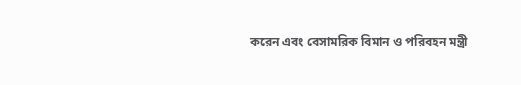করেন এবং বেসামরিক বিমান ও পরিবহন মন্ত্রী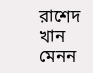রাশেদ খান মেনন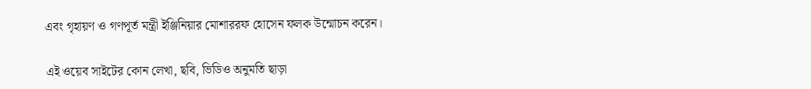এবং গৃহায়ণ ও গণপূর্ত মন্ত্রী ইঞ্জিনিয়ার মোশাররফ হোসেন ফলক উন্মোচন করেন।

এই ওয়েব সাইটের কোন লেখা, ছবি, ভিডিও অনুমতি ছাড়া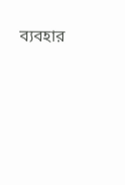ব্যবহার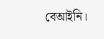বেআইনি।